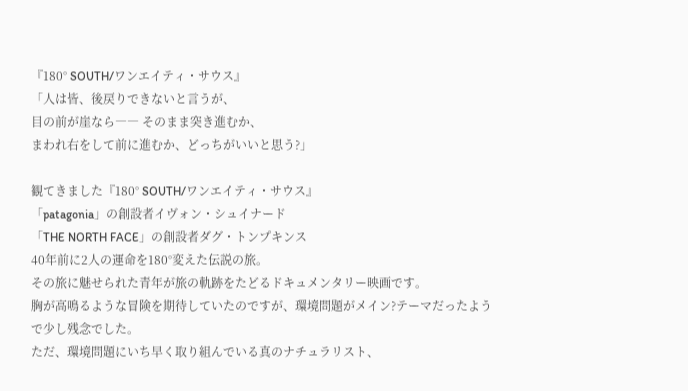『180° SOUTH/ワンエイティ・サウス』
「人は皆、後戻りできないと言うが、
目の前が崖なら―― そのまま突き進むか、
まわれ右をして前に進むか、どっちがいいと思う?」

観てきました『180° SOUTH/ワンエイティ・サウス』
「patagonia」の創設者イヴォン・シュイナード
「THE NORTH FACE」の創設者ダグ・トンプキンス
40年前に2人の運命を180°変えた伝説の旅。
その旅に魅せられた青年が旅の軌跡をたどるドキュメンタリー映画です。
胸が高鳴るような冒険を期待していたのですが、環境問題がメイン?テーマだったようで少し残念でした。
ただ、環境問題にいち早く取り組んでいる真のナチュラリスト、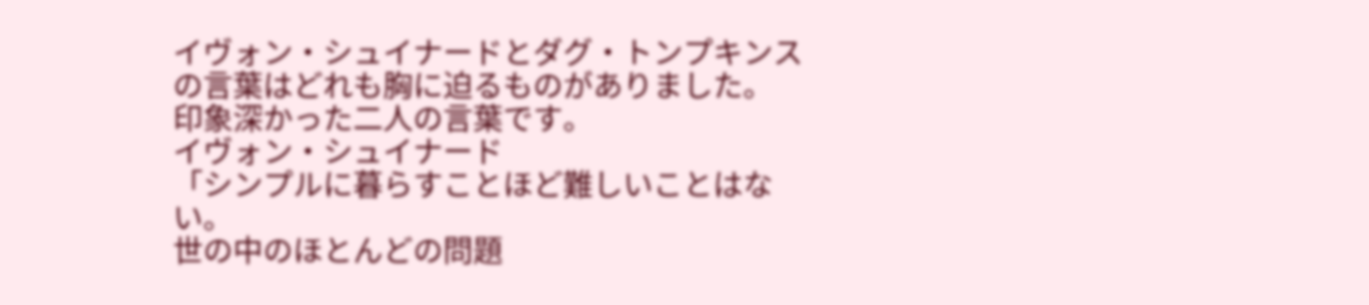イヴォン・シュイナードとダグ・トンプキンスの言葉はどれも胸に迫るものがありました。
印象深かった二人の言葉です。
イヴォン・シュイナード
「シンプルに暮らすことほど難しいことはない。
世の中のほとんどの問題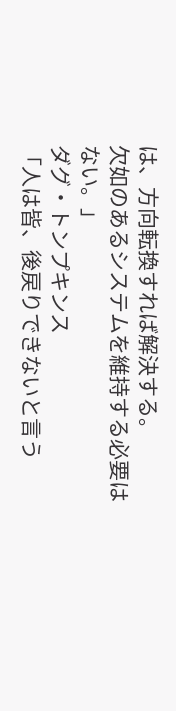は、方向転換すれば解決する。
欠如のあるシステムを維持する必要はない。」
ダグ・トンプキンス
「人は皆、後戻りできないと言う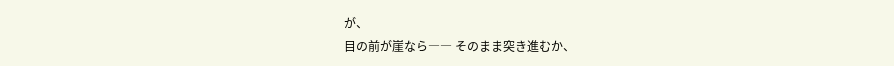が、
目の前が崖なら―― そのまま突き進むか、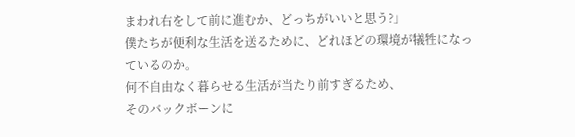まわれ右をして前に進むか、どっちがいいと思う?」
僕たちが便利な生活を送るために、どれほどの環境が犠牲になっているのか。
何不自由なく暮らせる生活が当たり前すぎるため、
そのバックボーンに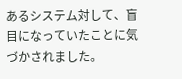あるシステム対して、盲目になっていたことに気づかされました。